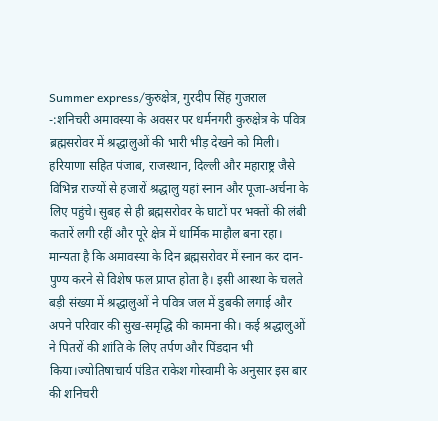Summer express/कुरुक्षेत्र, गुरदीप सिंह गुजराल -:शनिचरी अमावस्या के अवसर पर धर्मनगरी कुरुक्षेत्र के पवित्र ब्रह्मसरोवर में श्रद्धालुओं की भारी भीड़ देखने को मिली। हरियाणा सहित पंजाब, राजस्थान, दिल्ली और महाराष्ट्र जैसे विभिन्न राज्यों से हजारों श्रद्धालु यहां स्नान और पूजा-अर्चना के लिए पहुंचे। सुबह से ही ब्रह्मसरोवर के घाटों पर भक्तों की लंबी कतारें लगी रहीं और पूरे क्षेत्र में धार्मिक माहौल बना रहा।
मान्यता है कि अमावस्या के दिन ब्रह्मसरोवर में स्नान कर दान-पुण्य करने से विशेष फल प्राप्त होता है। इसी आस्था के चलते बड़ी संख्या में श्रद्धालुओं ने पवित्र जल में डुबकी लगाई और अपने परिवार की सुख-समृद्धि की कामना की। कई श्रद्धालुओं ने पितरों की शांति के लिए तर्पण और पिंडदान भी किया।ज्योतिषाचार्य पंडित राकेश गोस्वामी के अनुसार इस बार की शनिचरी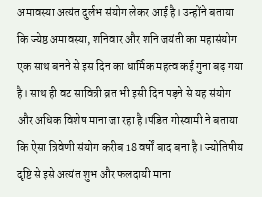अमावस्या अत्यंत दुर्लभ संयोग लेकर आई है। उन्होंने बताया कि ज्येष्ठ अमावस्या, शनिवार और शनि जयंती का महासंयोग एक साथ बनने से इस दिन का धार्मिक महत्व कई गुना बढ़ गया है। साथ ही वट सावित्री व्रत भी इसी दिन पड़ने से यह संयोग और अधिक विशेष माना जा रहा है।पंडित गोस्वामी ने बताया कि ऐसा त्रिवेणी संयोग करीब 18 वर्षों बाद बना है। ज्योतिषीय दृष्टि से इसे अत्यंत शुभ और फलदायी माना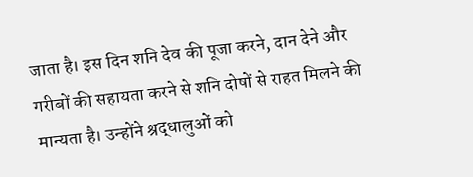जाता है। इस दिन शनि देव की पूजा करने, दान देने और गरीबों की सहायता करने से शनि दोषों से राहत मिलने की मान्यता है। उन्होंने श्रद्धालुओं को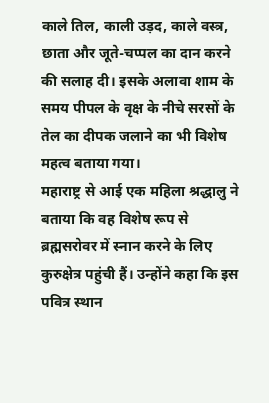काले तिल, काली उड़द, काले वस्त्र, छाता और जूते-चप्पल का दान करने की सलाह दी। इसके अलावा शाम के समय पीपल के वृक्ष के नीचे सरसों के तेल का दीपक जलाने का भी विशेष महत्व बताया गया।
महाराष्ट्र से आई एक महिला श्रद्धालु ने बताया कि वह विशेष रूप से ब्रह्मसरोवर में स्नान करने के लिए कुरुक्षेत्र पहुंची हैं। उन्होंने कहा कि इस पवित्र स्थान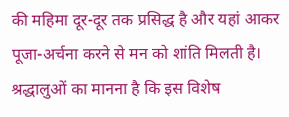की महिमा दूर-दूर तक प्रसिद्ध है और यहां आकर पूजा-अर्चना करने से मन को शांति मिलती है। श्रद्धालुओं का मानना है कि इस विशेष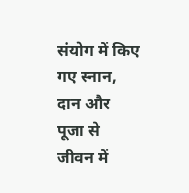संयोग में किए गए स्नान, दान और पूजा से जीवन में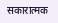सकारात्मक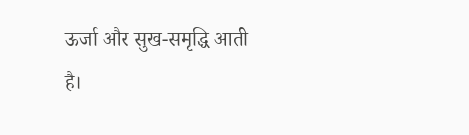ऊर्जा और सुख-समृद्धि आती है।